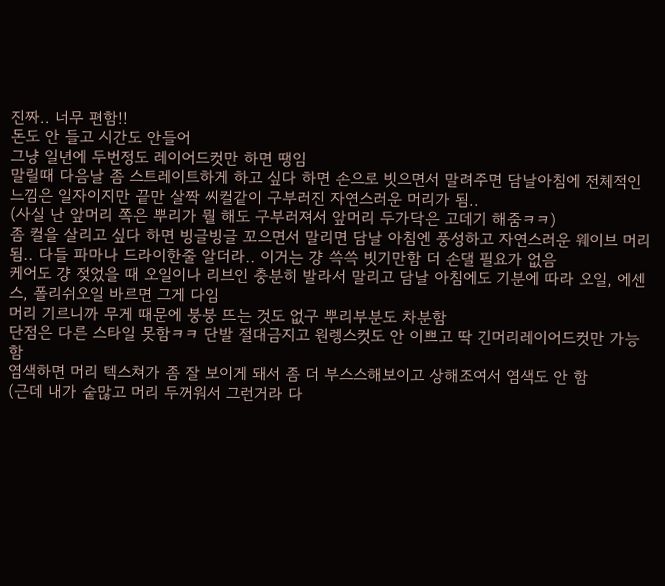진짜.. 너무 편함!!
돈도 안 들고 시간도 안들어
그냥 일년에 두번정도 레이어드컷만 하면 땡임
말릴때 다음날 좀 스트레이트하게 하고 싶다 하면 손으로 빗으면서 말려주면 담날아침에 전체적인 느낌은 일자이지만 끝만 살짝 씨컬같이 구부러진 자연스러운 머리가 됨..
(사실 난 앞머리 쪽은 뿌리가 뭘 해도 구부러져서 앞머리 두가닥은 고데기 해줌ㅋㅋ)
좀 컬을 살리고 싶다 하면 빙글빙글 꼬으면서 말리면 담날 아침엔 풍성하고 자연스러운 웨이브 머리 됨.. 다들 파마나 드라이한줄 알더라.. 이거는 걍 쓱쓱 빗기만함 더 손댈 필요가 없음
케어도 걍 젖었을 때 오일이나 리브인 충분히 발라서 말리고 담날 아침에도 기분에 따라 오일, 에센스, 폴리쉬오일 바르면 그게 다임
머리 기르니까 무게 때문에 붕붕 뜨는 것도 없구 뿌리부분도 차분함
단점은 다른 스타일 못함ㅋㅋ 단발 절대금지고 원렝스컷도 안 이쁘고 딱 긴머리레이어드컷만 가능함
염색하면 머리 텍스쳐가 좀 잘 보이게 돼서 좀 더 부스스해보이고 상해조여서 염색도 안 함
(근데 내가 숱많고 머리 두꺼워서 그런거라 다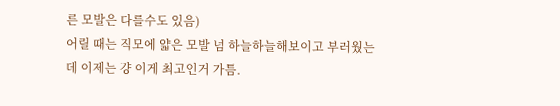른 모발은 다를수도 있음)
어릴 때는 직모에 얇은 모발 넘 하늘하늘해보이고 부러웠는데 이제는 걍 이게 최고인거 가틈.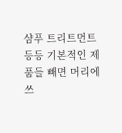샴푸 트리트먼트 등등 기본적인 제품들 빼면 머리에 쓰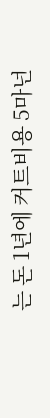는 돈 1년에 커트비용 5마넌